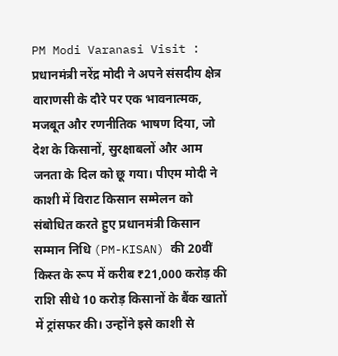PM Modi Varanasi Visit : प्रधानमंत्री नरेंद्र मोदी ने अपने संसदीय क्षेत्र वाराणसी के दौरे पर एक भावनात्मक, मजबूत और रणनीतिक भाषण दिया, जो देश के किसानों, सुरक्षाबलों और आम जनता के दिल को छू गया। पीएम मोदी ने काशी में विराट किसान सम्मेलन को संबोधित करते हुए प्रधानमंत्री किसान सम्मान निधि (PM-KISAN) की 20वीं किस्त के रूप में करीब ₹21,000 करोड़ की राशि सीधे 10 करोड़ किसानों के बैंक खातों में ट्रांसफर की। उन्होंने इसे काशी से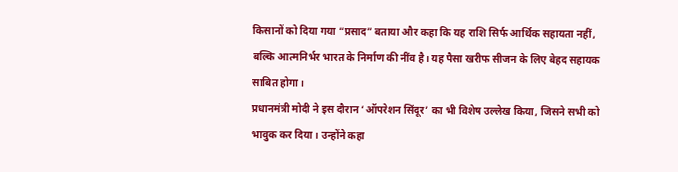किसानों को दिया गया “प्रसाद” बताया और कहा कि यह राशि सिर्फ आर्थिक सहायता नहीं, बल्कि आत्मनिर्भर भारत के निर्माण की नींव है। यह पैसा खरीफ सीजन के लिए बेहद सहायक साबित होगा।
प्रधानमंत्री मोदी ने इस दौरान ‘ऑपरेशन सिंदूर’ का भी विशेष उल्लेख किया, जिसने सभी को भावुक कर दिया। उन्होंने कहा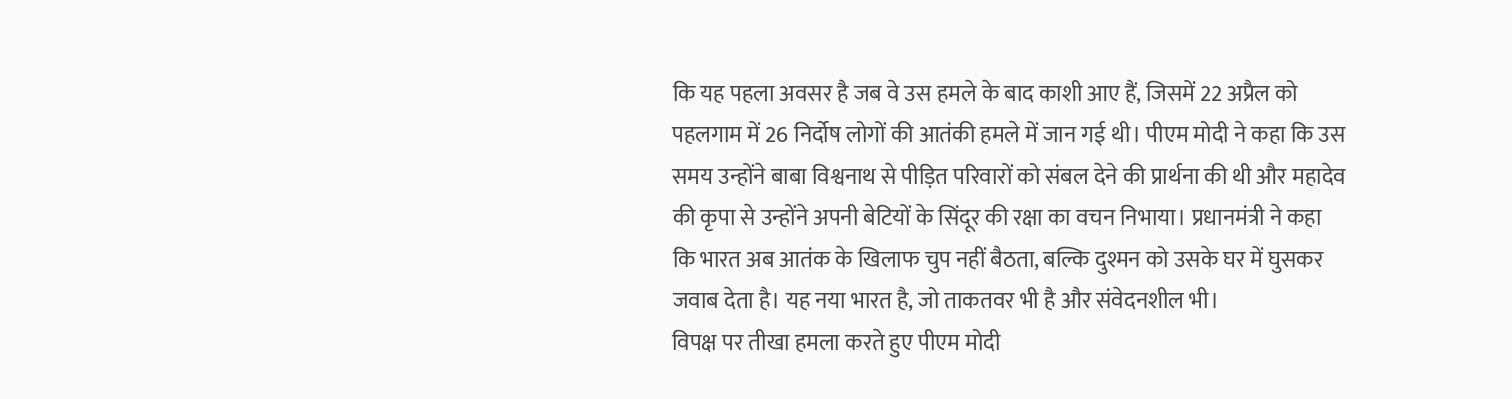कि यह पहला अवसर है जब वे उस हमले के बाद काशी आए हैं, जिसमें 22 अप्रैल को पहलगाम में 26 निर्दोष लोगों की आतंकी हमले में जान गई थी। पीएम मोदी ने कहा कि उस समय उन्होंने बाबा विश्वनाथ से पीड़ित परिवारों को संबल देने की प्रार्थना की थी और महादेव की कृपा से उन्होंने अपनी बेटियों के सिंदूर की रक्षा का वचन निभाया। प्रधानमंत्री ने कहा कि भारत अब आतंक के खिलाफ चुप नहीं बैठता, बल्कि दुश्मन को उसके घर में घुसकर जवाब देता है। यह नया भारत है, जो ताकतवर भी है और संवेदनशील भी।
विपक्ष पर तीखा हमला करते हुए पीएम मोदी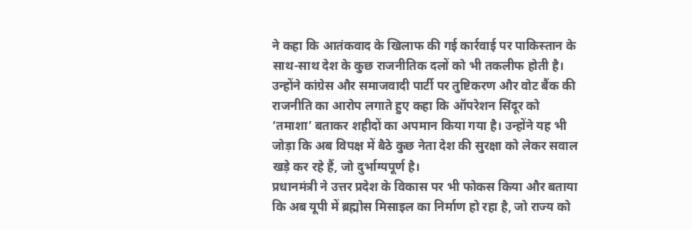ने कहा कि आतंकवाद के खिलाफ की गई कार्रवाई पर पाकिस्तान के साथ-साथ देश के कुछ राजनीतिक दलों को भी तकलीफ होती है। उन्होंने कांग्रेस और समाजवादी पार्टी पर तुष्टिकरण और वोट बैंक की राजनीति का आरोप लगाते हुए कहा कि ऑपरेशन सिंदूर को ‘तमाशा’ बताकर शहीदों का अपमान किया गया है। उन्होंने यह भी जोड़ा कि अब विपक्ष में बैठे कुछ नेता देश की सुरक्षा को लेकर सवाल खड़े कर रहे हैं, जो दुर्भाग्यपूर्ण है।
प्रधानमंत्री ने उत्तर प्रदेश के विकास पर भी फोकस किया और बताया कि अब यूपी में ब्रह्मोस मिसाइल का निर्माण हो रहा है, जो राज्य को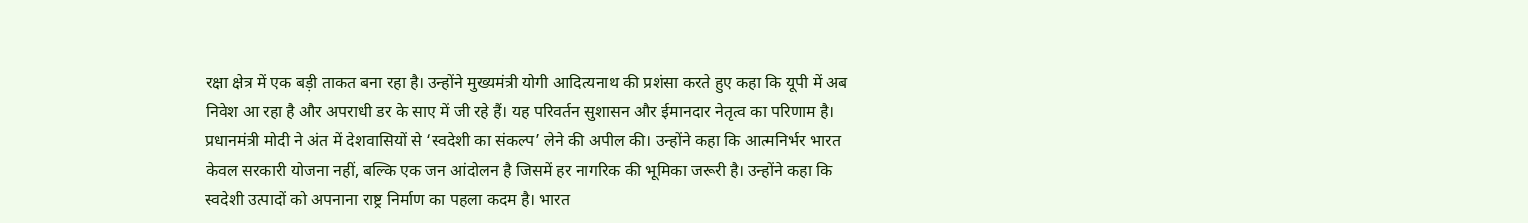रक्षा क्षेत्र में एक बड़ी ताकत बना रहा है। उन्होंने मुख्यमंत्री योगी आदित्यनाथ की प्रशंसा करते हुए कहा कि यूपी में अब निवेश आ रहा है और अपराधी डर के साए में जी रहे हैं। यह परिवर्तन सुशासन और ईमानदार नेतृत्व का परिणाम है।
प्रधानमंत्री मोदी ने अंत में देशवासियों से ‘स्वदेशी का संकल्प’ लेने की अपील की। उन्होंने कहा कि आत्मनिर्भर भारत केवल सरकारी योजना नहीं, बल्कि एक जन आंदोलन है जिसमें हर नागरिक की भूमिका जरूरी है। उन्होंने कहा कि स्वदेशी उत्पादों को अपनाना राष्ट्र निर्माण का पहला कदम है। भारत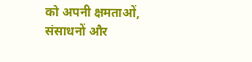को अपनी क्षमताओं, संसाधनों और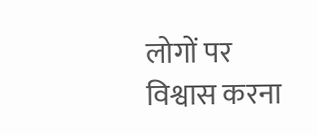लोगों पर विश्वास करना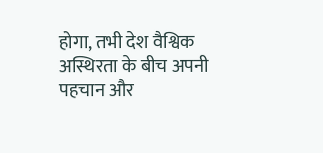होगा, तभी देश वैश्विक अस्थिरता के बीच अपनी पहचान और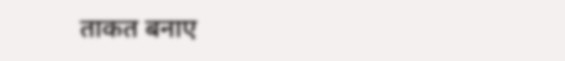ताकत बनाए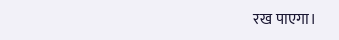रख पाएगा।